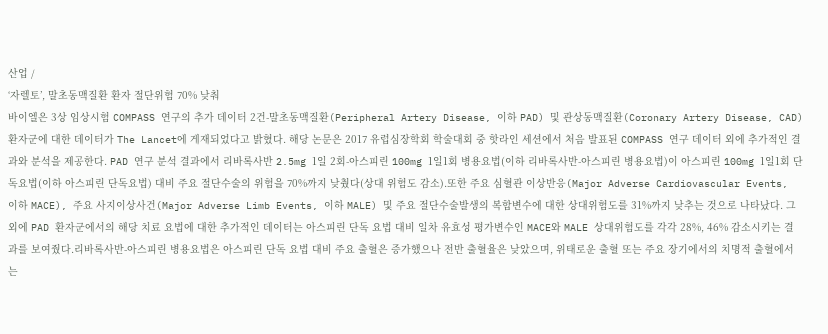산업 /
‘자렐토’, 말초동맥질환 환자 절단위험 70% 낮춰
바이엘은 3상 임상시험 COMPASS 연구의 추가 데이터 2건-말초동맥질환(Peripheral Artery Disease, 이하 PAD) 및 관상동맥질환(Coronary Artery Disease, CAD) 환자군에 대한 데이터가 The Lancet에 게재되었다고 밝혔다. 해당 논문은 2017 유럽심장학회 학술대회 중 핫라인 세션에서 처음 발표된 COMPASS 연구 데이터 외에 추가적인 결과와 분석을 제공한다. PAD 연구 분석 결과에서 리바록사반 2.5mg 1일 2회-아스피린 100mg 1일1회 병용요법(이하 리바록사반-아스피린 병용요법)이 아스피린 100mg 1일1회 단독요법(이하 아스피린 단독요법) 대비 주요 절단수술의 위험을 70%까지 낮췄다(상대 위험도 감소).또한 주요 심혈관 이상반응(Major Adverse Cardiovascular Events, 이하 MACE), 주요 사지이상사건(Major Adverse Limb Events, 이하 MALE) 및 주요 절단수술발생의 복합변수에 대한 상대위험도를 31%까지 낮추는 것으로 나타났다. 그 외에 PAD 환자군에서의 해당 치료 요법에 대한 추가적인 데이터는 아스피린 단독 요법 대비 일차 유효성 평가변수인 MACE와 MALE 상대위험도를 각각 28%, 46% 감소시키는 결과를 보여줬다.리바록사반-아스피린 병용요법은 아스피린 단독 요법 대비 주요 출혈은 증가했으나 전반 출혈율은 낮았으며, 위태로운 출혈 또는 주요 장기에서의 치명적 출혈에서는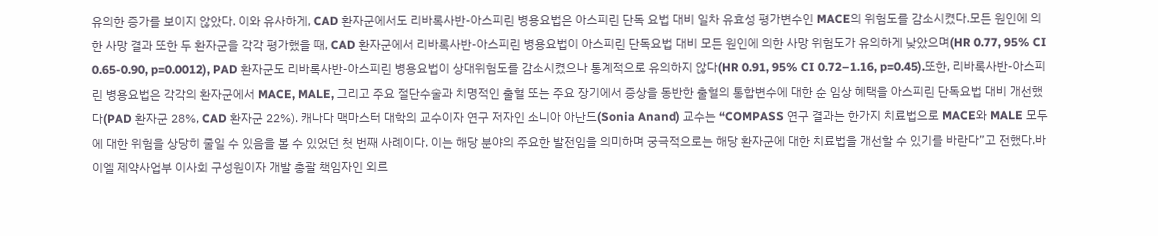유의한 증가를 보이지 않았다. 이와 유사하게, CAD 환자군에서도 리바록사반-아스피린 병용요법은 아스피린 단독 요법 대비 일차 유효성 평가변수인 MACE의 위험도를 감소시켰다.모든 원인에 의한 사망 결과 또한 두 환자군을 각각 평가했을 때, CAD 환자군에서 리바록사반-아스피린 병용요법이 아스피린 단독요법 대비 모든 원인에 의한 사망 위험도가 유의하게 낮았으며(HR 0.77, 95% CI 0.65-0.90, p=0.0012), PAD 환자군도 리바록사반-아스피린 병용요법이 상대위험도를 감소시켰으나 통계적으로 유의하지 않다(HR 0.91, 95% CI 0.72–1.16, p=0.45).또한, 리바록사반-아스피린 병용요법은 각각의 환자군에서 MACE, MALE, 그리고 주요 절단수술과 치명적인 출혈 또는 주요 장기에서 증상을 동반한 출혈의 통합변수에 대한 순 임상 혜택을 아스피린 단독요법 대비 개선했다(PAD 환자군 28%, CAD 환자군 22%). 캐나다 맥마스터 대학의 교수이자 연구 저자인 소니아 아난드(Sonia Anand) 교수는 “COMPASS 연구 결과는 한가지 치료법으로 MACE와 MALE 모두에 대한 위험을 상당히 줄일 수 있음을 볼 수 있었던 첫 번째 사례이다. 이는 해당 분야의 주요한 발전임을 의미하며 궁극적으로는 해당 환자군에 대한 치료법을 개선할 수 있기를 바란다”고 전했다.바이엘 제약사업부 이사회 구성원이자 개발 총괄 책임자인 외르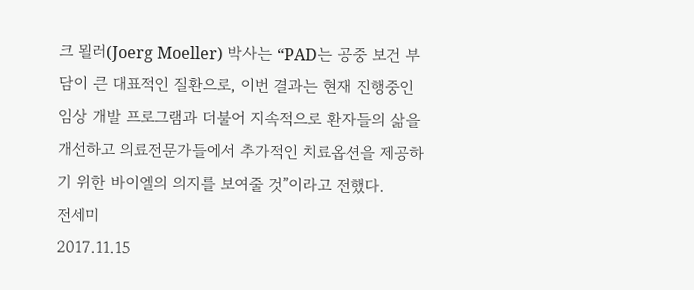크 묄러(Joerg Moeller) 박사는 “PAD는 공중 보건 부담이 큰 대표적인 질환으로, 이번 결과는 현재 진행중인 임상 개발 프로그램과 더불어 지속적으로 환자들의 삶을 개선하고 의료전문가들에서 추가적인 치료옵션을 제공하기 위한 바이엘의 의지를 보여줄 것”이라고 전했다.
전세미
2017.11.15